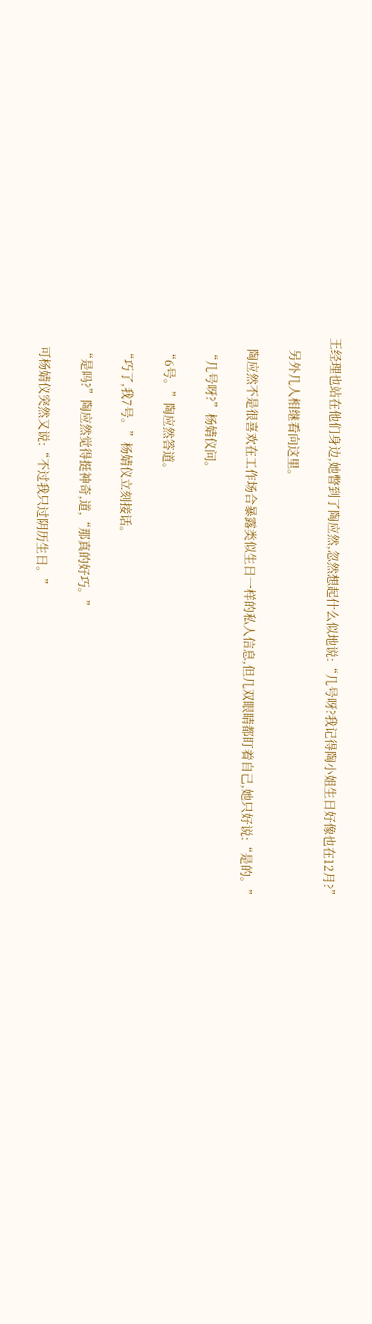王经理也站在他们身边,她瞥到了陶应然,忽然想起什么似地说:“几号呀?我记得陶小姐生日好像也在12月?”

    另外几人相继看向这里。

    陶应然不是很喜欢在工作场合暴露类似生日一样的私人信息,但几双眼睛都盯着自己,她只好说:“是的。”

    “几号呀?”杨婧仪问。

    “6号。”陶应然答道。

    “巧了,我7号。”杨婧仪立刻接话。

    “是吗?”陶应然觉得挺神奇,道,“那真的好巧。”

    可杨婧仪突然又说:“不过我只过阴历生日。”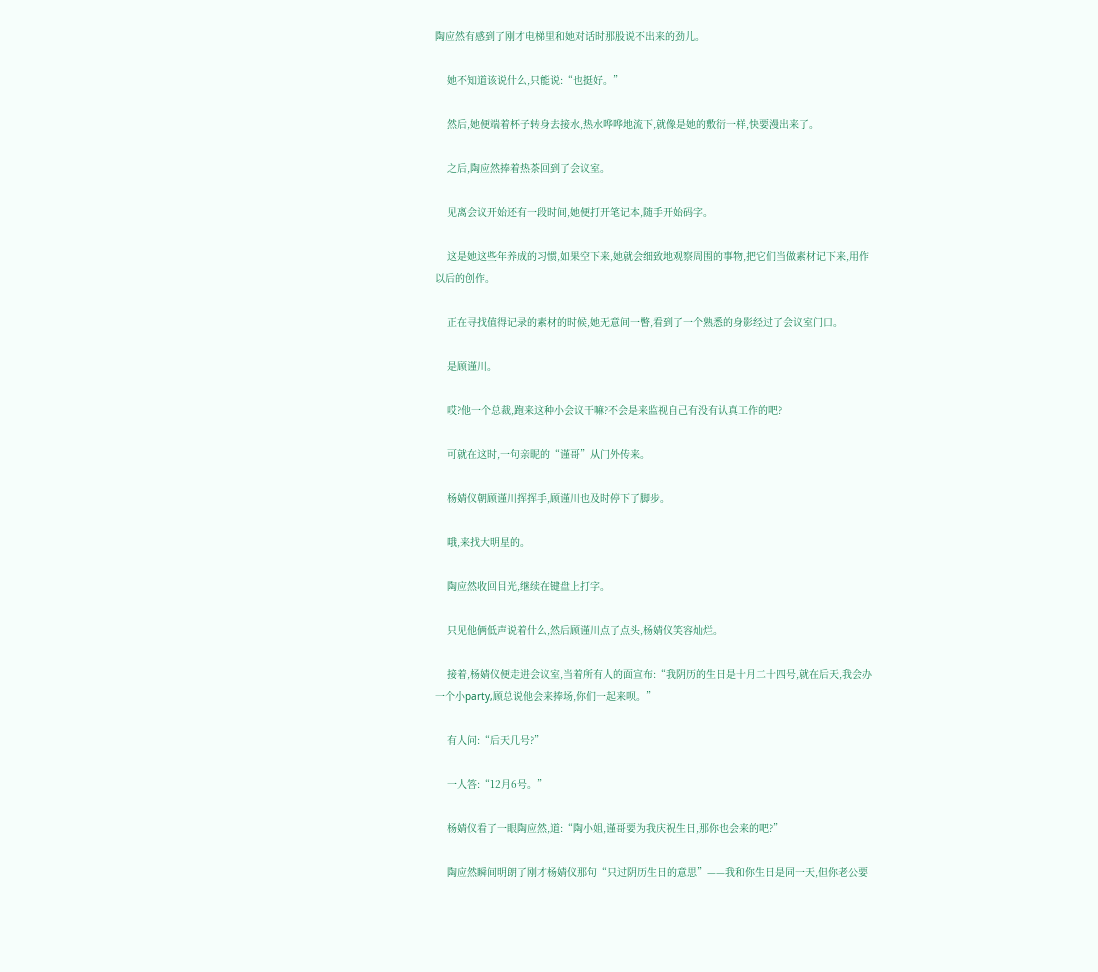陶应然有感到了刚才电梯里和她对话时那股说不出来的劲儿。

    她不知道该说什么,只能说:“也挺好。”

    然后,她便端着杯子转身去接水,热水哗哗地流下,就像是她的敷衍一样,快要漫出来了。

    之后,陶应然捧着热茶回到了会议室。

    见离会议开始还有一段时间,她便打开笔记本,随手开始码字。

    这是她这些年养成的习惯,如果空下来,她就会细致地观察周围的事物,把它们当做素材记下来,用作以后的创作。

    正在寻找值得记录的素材的时候,她无意间一瞥,看到了一个熟悉的身影经过了会议室门口。

    是顾谨川。

    哎?他一个总裁,跑来这种小会议干嘛?不会是来监视自己有没有认真工作的吧?

    可就在这时,一句亲昵的“谨哥”从门外传来。

    杨婧仪朝顾谨川挥挥手,顾谨川也及时停下了脚步。

    哦,来找大明星的。

    陶应然收回目光,继续在键盘上打字。

    只见他俩低声说着什么,然后顾谨川点了点头,杨婧仪笑容灿烂。

    接着,杨婧仪便走进会议室,当着所有人的面宣布:“我阴历的生日是十月二十四号,就在后天,我会办一个小party,顾总说他会来捧场,你们一起来呗。”

    有人问:“后天几号?”

    一人答:“12月6号。”

    杨婧仪看了一眼陶应然,道:“陶小姐,谨哥要为我庆祝生日,那你也会来的吧?”

    陶应然瞬间明朗了刚才杨婧仪那句“只过阴历生日的意思”——我和你生日是同一天,但你老公要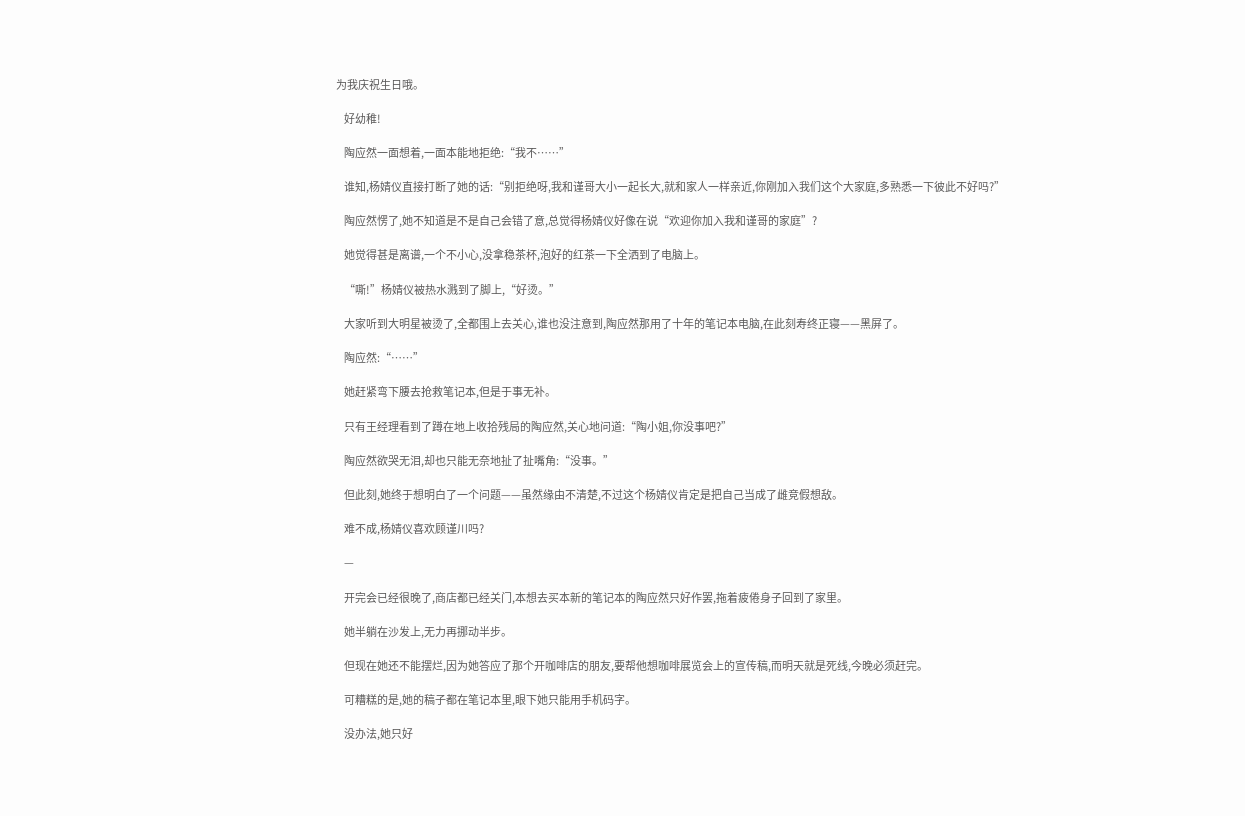为我庆祝生日哦。

    好幼稚!

    陶应然一面想着,一面本能地拒绝:“我不……”

    谁知,杨婧仪直接打断了她的话:“别拒绝呀,我和谨哥大小一起长大,就和家人一样亲近,你刚加入我们这个大家庭,多熟悉一下彼此不好吗?”

    陶应然愣了,她不知道是不是自己会错了意,总觉得杨婧仪好像在说“欢迎你加入我和谨哥的家庭”?

    她觉得甚是离谱,一个不小心,没拿稳茶杯,泡好的红茶一下全洒到了电脑上。

    “嘶!”杨婧仪被热水溅到了脚上,“好烫。”

    大家听到大明星被烫了,全都围上去关心,谁也没注意到,陶应然那用了十年的笔记本电脑,在此刻寿终正寝——黑屏了。

    陶应然:“……”

    她赶紧弯下腰去抢救笔记本,但是于事无补。

    只有王经理看到了蹲在地上收拾残局的陶应然,关心地问道:“陶小姐,你没事吧?”

    陶应然欲哭无泪,却也只能无奈地扯了扯嘴角:“没事。”

    但此刻,她终于想明白了一个问题——虽然缘由不清楚,不过这个杨婧仪肯定是把自己当成了雌竞假想敌。

    难不成,杨婧仪喜欢顾谨川吗?

    —

    开完会已经很晚了,商店都已经关门,本想去买本新的笔记本的陶应然只好作罢,拖着疲倦身子回到了家里。

    她半躺在沙发上,无力再挪动半步。

    但现在她还不能摆烂,因为她答应了那个开咖啡店的朋友,要帮他想咖啡展览会上的宣传稿,而明天就是死线,今晚必须赶完。

    可糟糕的是,她的稿子都在笔记本里,眼下她只能用手机码字。

    没办法,她只好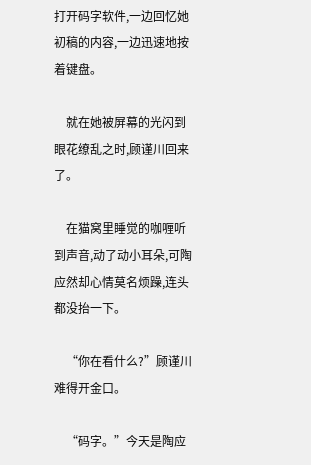打开码字软件,一边回忆她初稿的内容,一边迅速地按着键盘。

    就在她被屏幕的光闪到眼花缭乱之时,顾谨川回来了。

    在猫窝里睡觉的咖喱听到声音,动了动小耳朵,可陶应然却心情莫名烦躁,连头都没抬一下。

    “你在看什么?”顾谨川难得开金口。

    “码字。”今天是陶应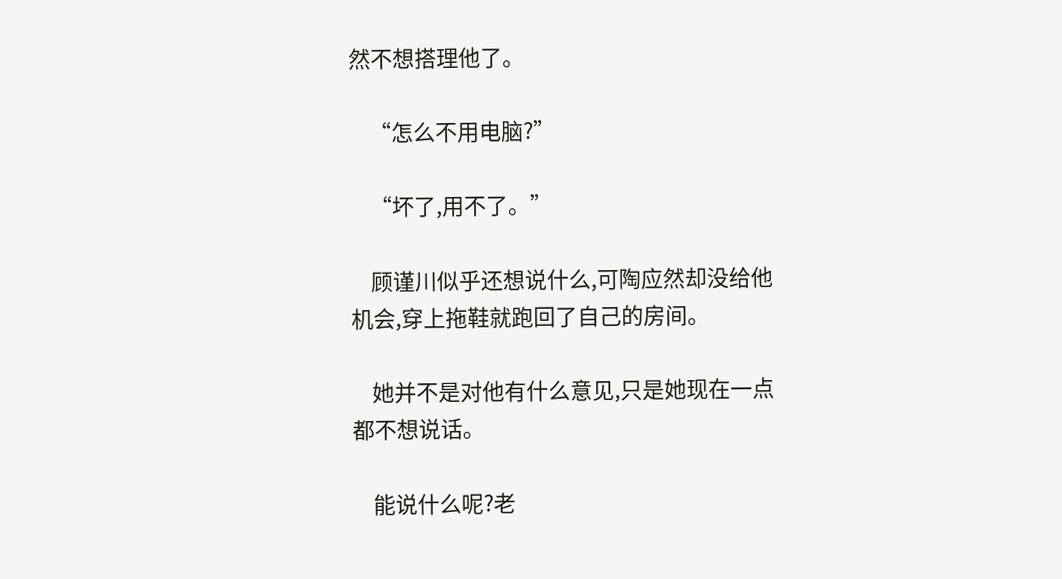然不想搭理他了。

    “怎么不用电脑?”

    “坏了,用不了。”

    顾谨川似乎还想说什么,可陶应然却没给他机会,穿上拖鞋就跑回了自己的房间。

    她并不是对他有什么意见,只是她现在一点都不想说话。

    能说什么呢?老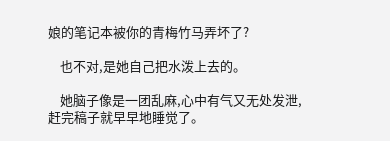娘的笔记本被你的青梅竹马弄坏了?

    也不对,是她自己把水泼上去的。

    她脑子像是一团乱麻,心中有气又无处发泄,赶完稿子就早早地睡觉了。